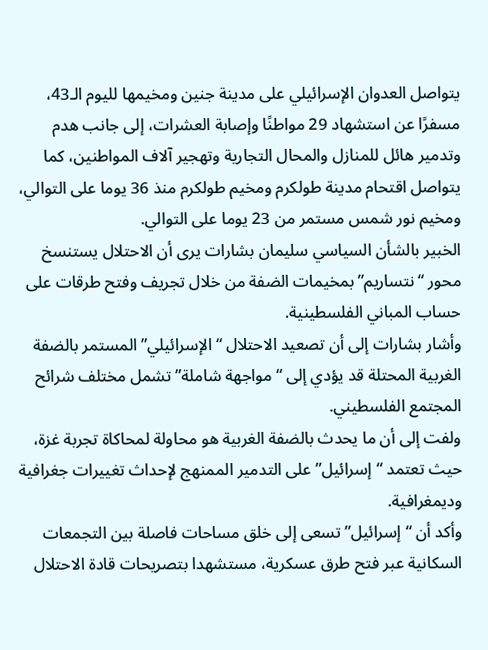يتواصل العدوان الإسرائيلي على مدينة جنين ومخيمها لليوم الـ43، مسفرًا عن استشهاد 29 مواطنًا وإصابة العشرات، إلى جانب هدم وتدمير هائل للمنازل والمحال التجارية وتهجير آلاف المواطنين، كما يتواصل اقتحام مدينة طولكرم ومخيم طولكرم منذ 36 يوما على التوالي، ومخيم نور شمس مستمر من 23 يوما على التوالي.
الخبير بالشأن السياسي سليمان بشارات يرى أن الاحتلال يستنسخ محور “نتساريم” بمخيمات الضفة من خلال تجريف وفتح طرقات على حساب المباني الفلسطينية.
وأشار بشارات إلى أن تصعيد الاحتلال “الإسرائيلي” المستمر بالضفة الغربية المحتلة قد يؤدي إلى “مواجهة شاملة” تشمل مختلف شرائح المجتمع الفلسطيني.
ولفت إلى أن ما يحدث بالضفة الغربية هو محاولة لمحاكاة تجربة غزة، حيث تعتمد “إسرائيل” على التدمير الممنهج لإحداث تغييرات جغرافية وديمغرافية.
وأكد أن “إسرائيل” تسعى إلى خلق مساحات فاصلة بين التجمعات السكانية عبر فتح طرق عسكرية، مستشهدا بتصريحات قادة الاحتلال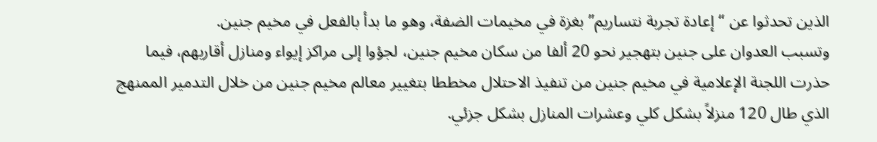الذين تحدثوا عن “إعادة تجربة نتساريم” بغزة في مخيمات الضفة، وهو ما بدأ بالفعل في مخيم جنين.
وتسبب العدوان على جنين بتهجير نحو 20 ألفا من سكان مخيم جنين، لجؤوا إلى مراكز إيواء ومنازل أقاربهم، فيما حذرت اللجنة الإعلامية في مخيم جنين من تنفيذ الاحتلال مخططا بتغيير معالم مخيم جنين من خلال التدمير الممنهج الذي طال 120 منزلاً بشكل كلي وعشرات المنازل بشكل جزئي.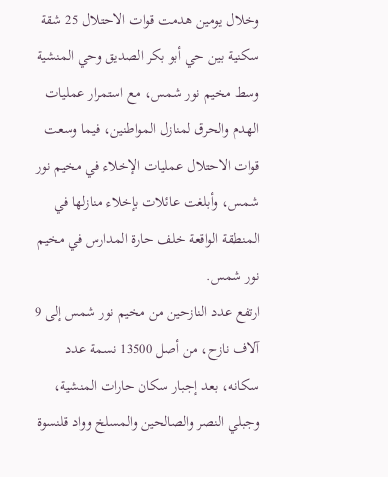وخلال يومين هدمت قوات الاحتلال 25 شقة سكنية بين حي أبو بكر الصديق وحي المنشية وسط مخيم نور شمس، مع استمرار عمليات الهدم والحرق لمنازل المواطنين، فيما وسعت قوات الاحتلال عمليات الإخلاء في مخيم نور شمس، وأبلغت عائلات بإخلاء منازلها في المنطقة الواقعة خلف حارة المدارس في مخيم نور شمس.
ارتفع عدد النازحين من مخيم نور شمس إلى 9 آلاف نازح، من أصل 13500 نسمة عدد سكانه، بعد إجبار سكان حارات المنشية، وجبلي النصر والصالحين والمسلخ وواد قلنسوة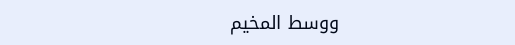ووسط المخيم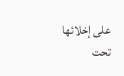على إخلائها تحت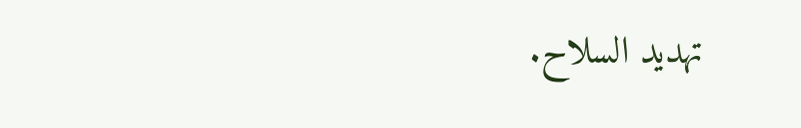تهديد السلاح.